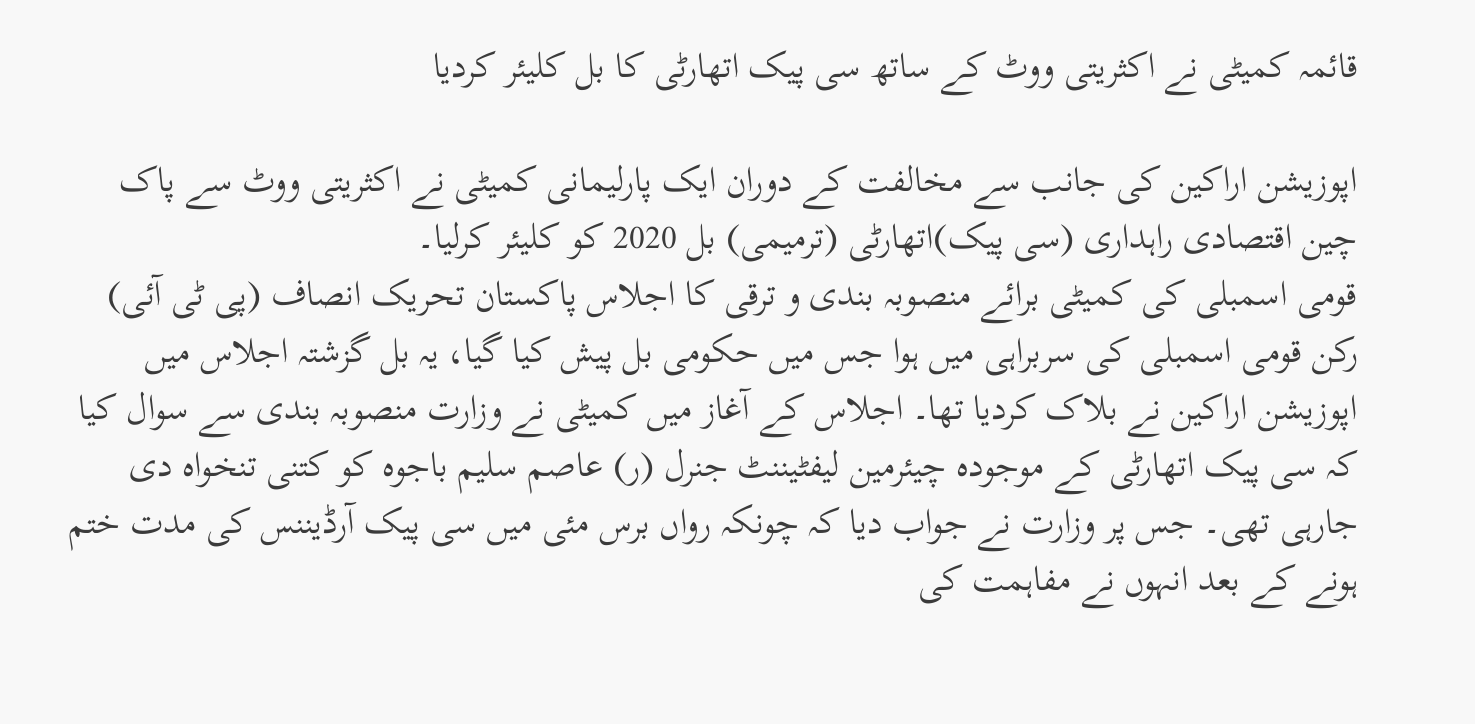قائمہ کمیٹی نے اکثریتی ووٹ کے ساتھ سی پیک اتھارٹی کا بل کلیئر کردیا

اپوزیشن اراکین کی جانب سے مخالفت کے دوران ایک پارلیمانی کمیٹی نے اکثریتی ووٹ سے پاک چین اقتصادی راہداری (سی پیک)اتھارٹی (ترمیمی) بل 2020 کو کلیئر کرلیا۔
قومی اسمبلی کی کمیٹی برائے منصوبہ بندی و ترقی کا اجلاس پاکستان تحریک انصاف (پی ٹی آئی) رکن قومی اسمبلی کی سربراہی میں ہوا جس میں حکومی بل پیش کیا گیا، یہ بل گزشتہ اجلاس میں اپوزیشن اراکین نے بلاک کردیا تھا۔ اجلاس کے آغاز میں کمیٹی نے وزارت منصوبہ بندی سے سوال کیا کہ سی پیک اتھارٹی کے موجودہ چیئرمین لیفٹیننٹ جنرل (ر) عاصم سلیم باجوہ کو کتنی تنخواہ دی جارہی تھی۔ جس پر وزارت نے جواب دیا کہ چونکہ رواں برس مئی میں سی پیک آرڈیننس کی مدت ختم ہونے کے بعد انہوں نے مفاہمت کی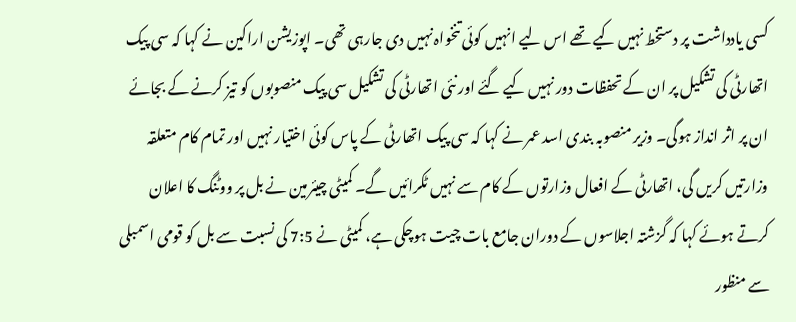کسی یادداشت پر دستخط نہیں کیے تھے اس لیے انہیں کوئی تنخواہ نہیں دی جارہی تھی۔ اپوزیشن اراکین نے کہا کہ سی پیک اتھارٹی کی تشکیل پر ان کے تحفظات دور نہیں کیے گئے اور نئی اتھارٹی کی تشکیل سی پیک منصوبوں کو تیز کرنے کے بجائے ان پر اثر انداز ہوگی۔ وزیر منصوبہ بندی اسد عمر نے کہا کہ سی پیک اتھارٹی کے پاس کوئی اختیار نہیں اور تمام کام متعلقہ وزارتیں کریں گی، اتھارٹی کے افعال وزارتوں کے کام سے نہیں ٹکرائیں گے۔ کمیٹی چیئرمین نے بل پر ووٹنگ کا اعلان کرتے ہوئے کہا کہ گزشتہ اجلاسوں کے دوران جامع بات چیت ہوچکی ہے، کمیٹی نے 7:5 کی نسبت سے بل کو قومی اسمبلی سے منظور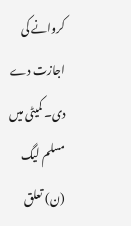کروانے کی اجازت دے دی۔ کمیٹی میں مسلم لیگ (ن) تعلق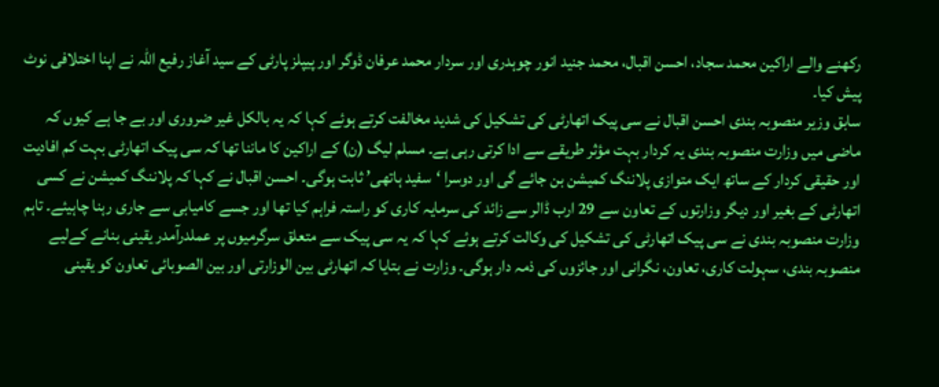رکھنے والے اراکین محمد سجاد، احسن اقبال، محمد جنید انور چوہدری اور سردار محمد عرفان ڈوگر اور پیپلز پارٹی کے سید آغاز رفیع اللہ نے اپنا اختلافی نوٹ پیش کیا۔
سابق وزیر منصوبہ بندی احسن اقبال نے سی پیک اتھارٹی کی تشکیل کی شدید مخالفت کرتے ہوئے کہا کہ یہ بالکل غیر ضروری اور بے جا ہے کیوں کہ ماضی میں وزارت منصوبہ بندی یہ کردار بہت مؤثر طریقے سے ادا کرتی رہی ہے۔ مسلم لیگ (ن) کے اراکین کا ماننا تھا کہ سی پیک اتھارٹی بہت کم افادیت اور حقیقی کردار کے ساتھ ایک متوازی پلاننگ کمیشن بن جائے گی اور دوسرا ‘سفید ہاتھی’ ثابت ہوگی۔ احسن اقبال نے کہا کہ پلاننگ کمیشن نے کسی اتھارٹی کے بغیر اور دیگر وزارتوں کے تعاون سے 29 ارب ڈالر سے زائد کی سرمایہ کاری کو راستہ فراہم کیا تھا اور جسے کامیابی سے جاری رہنا چاہیئے۔ تاہم وزارت منصوبہ بندی نے سی پیک اتھارٹی کی تشکیل کی وکالت کرتے ہوئے کہا کہ یہ سی پیک سے متعلق سرگرمیوں پر عملدرآمدر یقینی بنانے کےلیے منصوبہ بندی، سہولت کاری، تعاون، نگرانی اور جائزوں کی ذمہ دار ہوگی۔ وزارت نے بتایا کہ اتھارٹی بین الوزارتی اور بین الصوبائی تعاون کو یقینی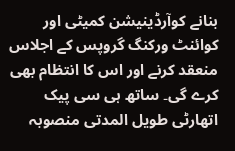بنانے کوآرڈینیشن کمیٹی اور کوائنٹ ورکنگ گروپس کے اجلاس منعقد کرنے اور اس کا انتظام بھی کرے گی۔ ساتھ ہی سی پیک اتھارٹی طویل المدتی منصوبہ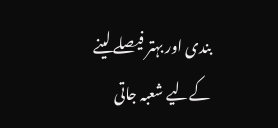بندی اور بہتر فیصلے لینے کےلیے شعبہ جاتی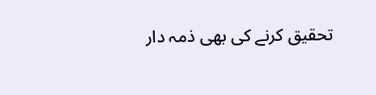تحقیق کرنے کی بھی ذمہ دار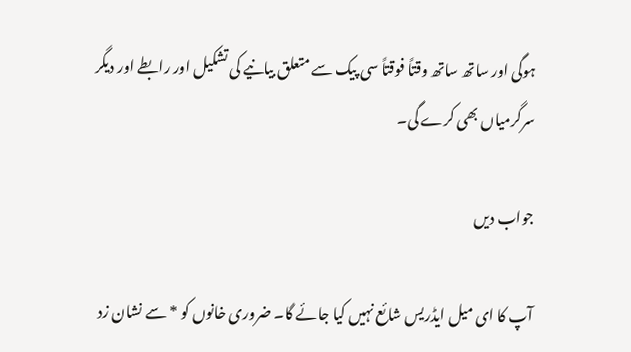ہوگی اور ساتھ ساتھ وقتاً فوقتاً سی پیک سے متعلق بیانیے کی تشکیل اور رابطے اور دیگر سرگرمیاں بھی کرے گی۔

جواب دیں

آپ کا ای میل ایڈریس شائع نہیں کیا جائے گا۔ ضروری خانوں کو * سے نشان زد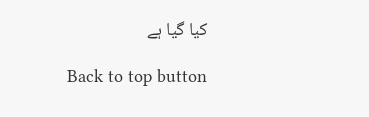کیا گیا ہے

Back to top button